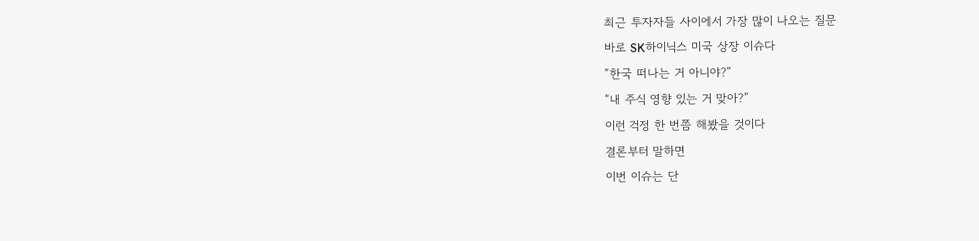최근 투자자들 사이에서 가장 많이 나오는 질문
바로 SK하이닉스 미국 상장 이슈다
“한국 떠나는 거 아니야?”
“내 주식 영향 있는 거 맞아?”
이런 걱정 한 번쯤 해봤을 것이다
결론부터 말하면
이번 이슈는 단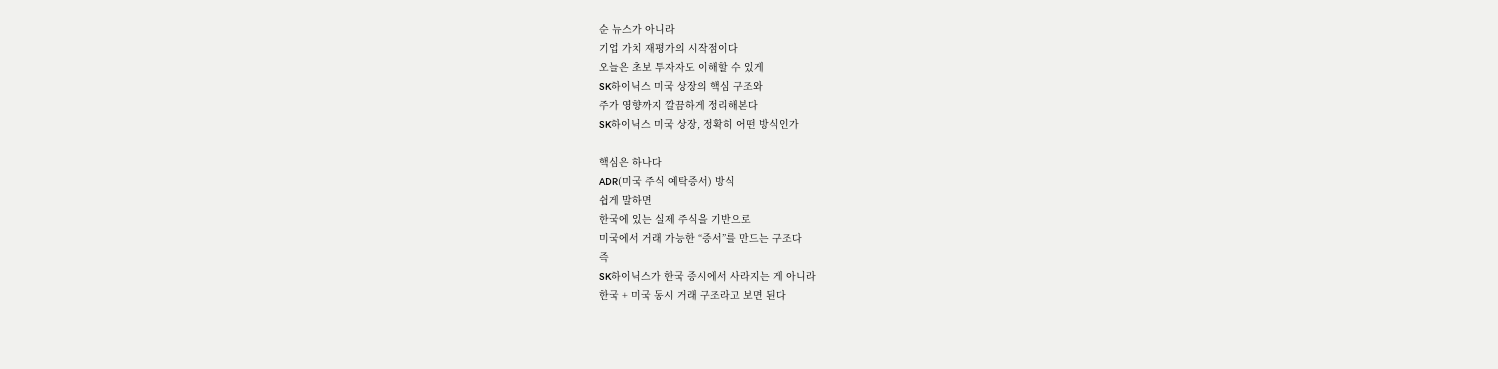순 뉴스가 아니라
기업 가치 재평가의 시작점이다
오늘은 초보 투자자도 이해할 수 있게
SK하이닉스 미국 상장의 핵심 구조와
주가 영향까지 깔끔하게 정리해본다
SK하이닉스 미국 상장, 정확히 어떤 방식인가

핵심은 하나다
ADR(미국 주식 예탁증서) 방식
쉽게 말하면
한국에 있는 실제 주식을 기반으로
미국에서 거래 가능한 “증서”를 만드는 구조다
즉
SK하이닉스가 한국 증시에서 사라지는 게 아니라
한국 + 미국 동시 거래 구조라고 보면 된다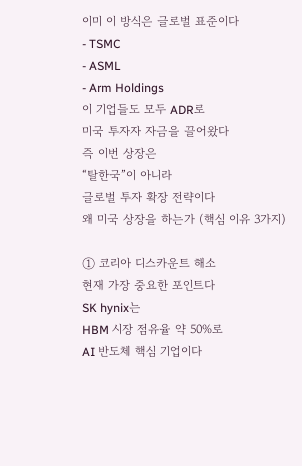이미 이 방식은 글로벌 표준이다
- TSMC
- ASML
- Arm Holdings
이 기업들도 모두 ADR로
미국 투자자 자금을 끌어왔다
즉 이번 상장은
“탈한국”이 아니라
글로벌 투자 확장 전략이다
왜 미국 상장을 하는가 (핵심 이유 3가지)

① 코리아 디스카운트 해소
현재 가장 중요한 포인트다
SK hynix는
HBM 시장 점유율 약 50%로
AI 반도체 핵심 기업이다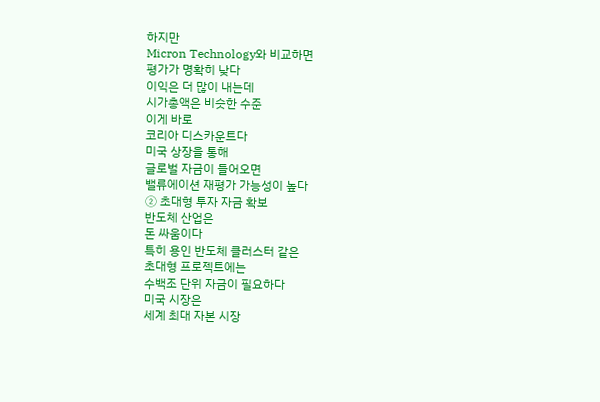하지만
Micron Technology와 비교하면
평가가 명확히 낮다
이익은 더 많이 내는데
시가총액은 비슷한 수준
이게 바로
코리아 디스카운트다
미국 상장을 통해
글로벌 자금이 들어오면
밸류에이션 재평가 가능성이 높다
② 초대형 투자 자금 확보
반도체 산업은
돈 싸움이다
특히 용인 반도체 클러스터 같은
초대형 프로젝트에는
수백조 단위 자금이 필요하다
미국 시장은
세계 최대 자본 시장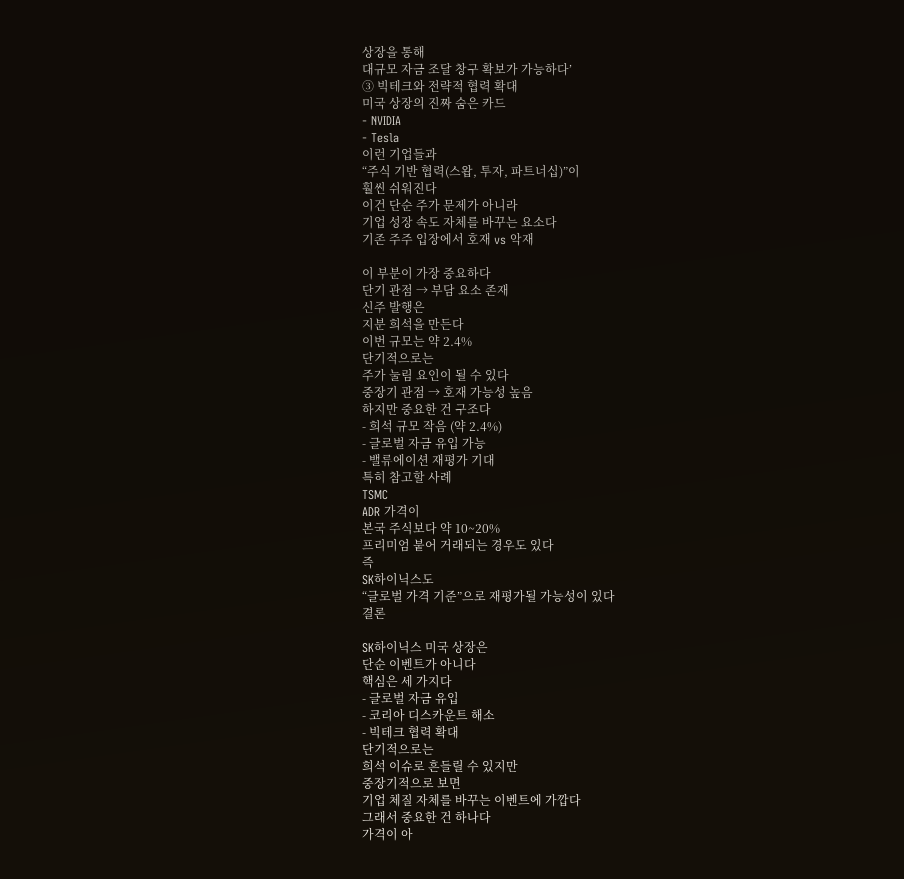상장을 통해
대규모 자금 조달 창구 확보가 가능하다’
③ 빅테크와 전략적 협력 확대
미국 상장의 진짜 숨은 카드
- NVIDIA
- Tesla
이런 기업들과
“주식 기반 협력(스왑, 투자, 파트너십)”이
훨씬 쉬워진다
이건 단순 주가 문제가 아니라
기업 성장 속도 자체를 바꾸는 요소다
기존 주주 입장에서 호재 vs 악재

이 부분이 가장 중요하다
단기 관점 → 부담 요소 존재
신주 발행은
지분 희석을 만든다
이번 규모는 약 2.4%
단기적으로는
주가 눌림 요인이 될 수 있다
중장기 관점 → 호재 가능성 높음
하지만 중요한 건 구조다
- 희석 규모 작음 (약 2.4%)
- 글로벌 자금 유입 가능
- 밸류에이션 재평가 기대
특히 참고할 사례
TSMC
ADR 가격이
본국 주식보다 약 10~20%
프리미엄 붙어 거래되는 경우도 있다
즉
SK하이닉스도
“글로벌 가격 기준”으로 재평가될 가능성이 있다
결론

SK하이닉스 미국 상장은
단순 이벤트가 아니다
핵심은 세 가지다
- 글로벌 자금 유입
- 코리아 디스카운트 해소
- 빅테크 협력 확대
단기적으로는
희석 이슈로 흔들릴 수 있지만
중장기적으로 보면
기업 체질 자체를 바꾸는 이벤트에 가깝다
그래서 중요한 건 하나다
가격이 아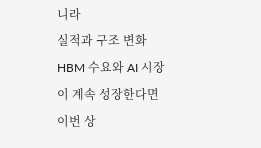니라
실적과 구조 변화
HBM 수요와 AI 시장이 계속 성장한다면
이번 상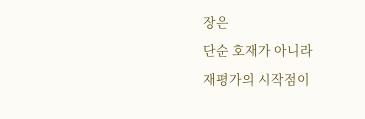장은
단순 호재가 아니라
재평가의 시작점이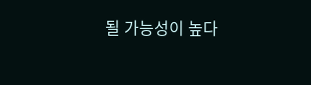될 가능성이 높다